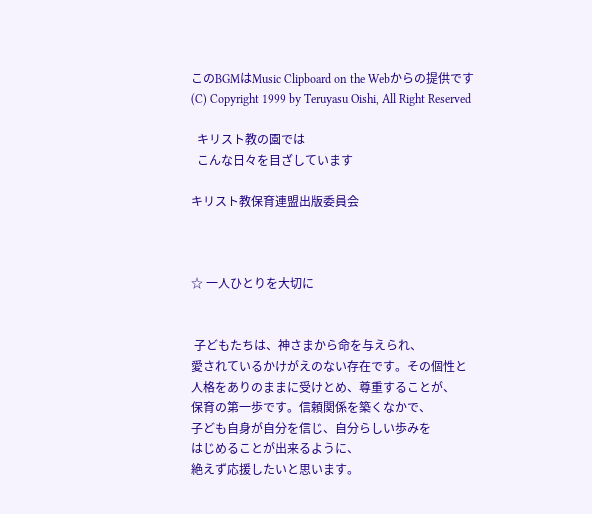このBGMはMusic Clipboard on the Webからの提供です
(C) Copyright 1999 by Teruyasu Oishi, All Right Reserved

  キリスト教の園では
  こんな日々を目ざしています

キリスト教保育連盟出版委員会



☆ 一人ひとりを大切に


 子どもたちは、神さまから命を与えられ、
愛されているかけがえのない存在です。その個性と
人格をありのままに受けとめ、尊重することが、
保育の第一歩です。信頼関係を築くなかで、
子ども自身が自分を信じ、自分らしい歩みを
はじめることが出来るように、
絶えず応援したいと思います。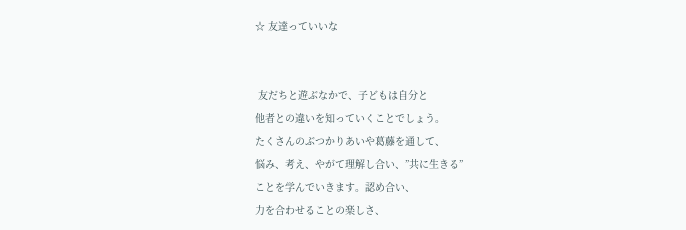☆ 友達っていいな


 友だちと遊ぶなかで、子どもは自分と
他者との違いを知っていくことでしょう。
たくさんのぶつかりあいや葛藤を通して、
悩み、考え、やがて理解し合い、”共に生きる”
ことを学んでいきます。認め合い、
力を合わせることの楽しさ、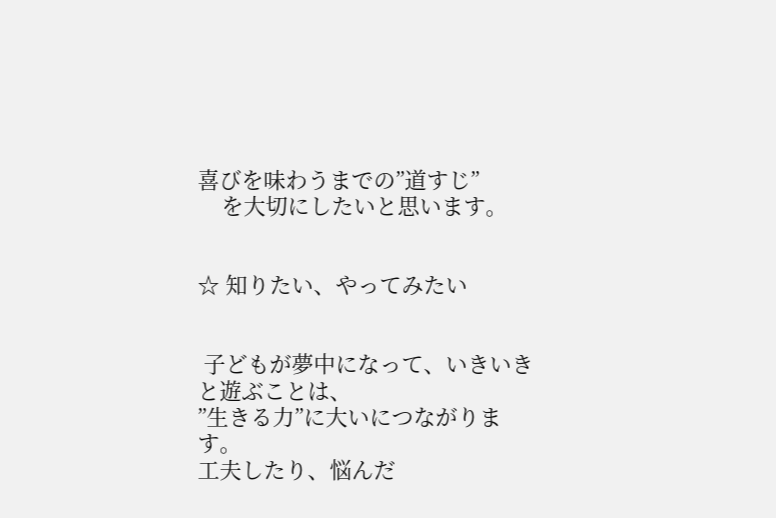喜びを味わうまでの”道すじ”
    を大切にしたいと思います。


☆ 知りたい、やってみたい


 子どもが夢中になって、いきいきと遊ぶことは、
”生きる力”に大いにつながります。
工夫したり、悩んだ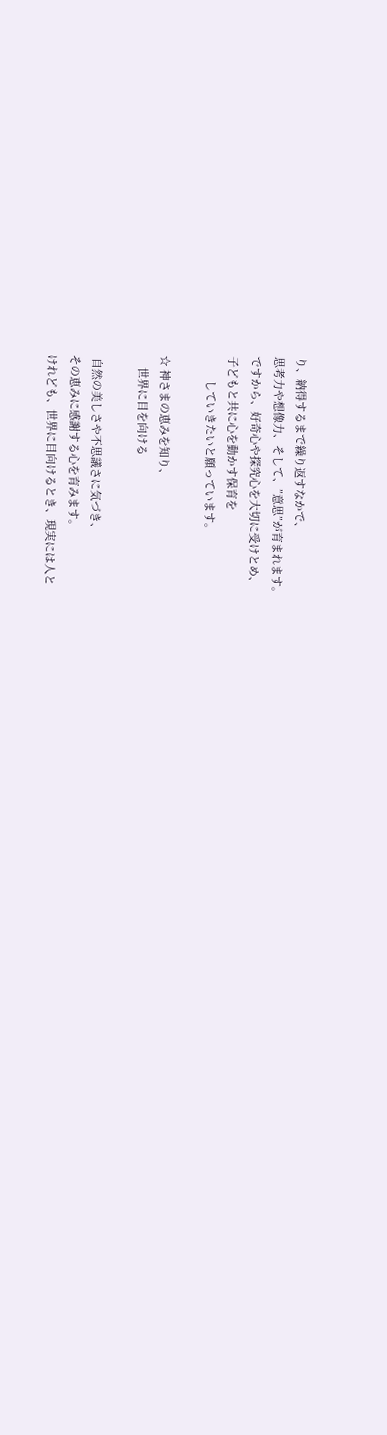り、納得するまで繰り返すなかで、
思考力や想像力、そして、”意思”が育まれます。
ですから、好奇心や探究心を大切に受けとめ、
子どもと共に心を動かす保育を
        していきたいと願っています。

☆ 神さまの恵みを知り、
    世界に目を向ける

 自然の美しさや不思議さに気づき、
その恵みに感謝する心を育みます。
けれども、世界に目向けるとき、現実には人と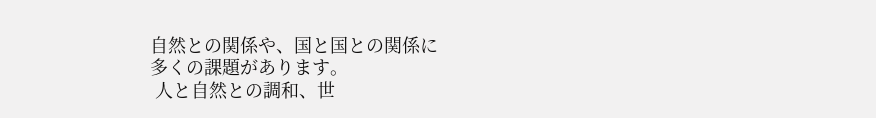自然との関係や、国と国との関係に
多くの課題があります。
 人と自然との調和、世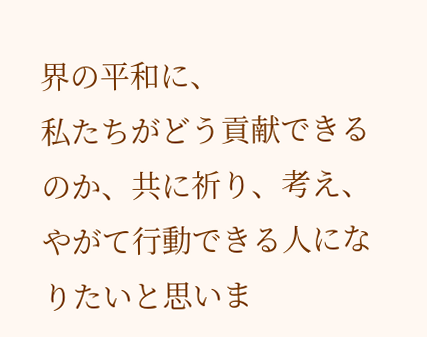界の平和に、
私たちがどう貢献できるのか、共に祈り、考え、
やがて行動できる人になりたいと思いま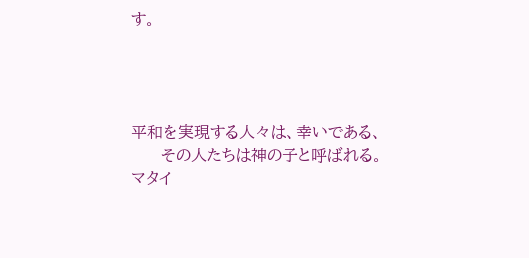す。




平和を実現する人々は、幸いである、
      その人たちは神の子と呼ばれる。
マタイ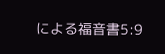による福音書5:9